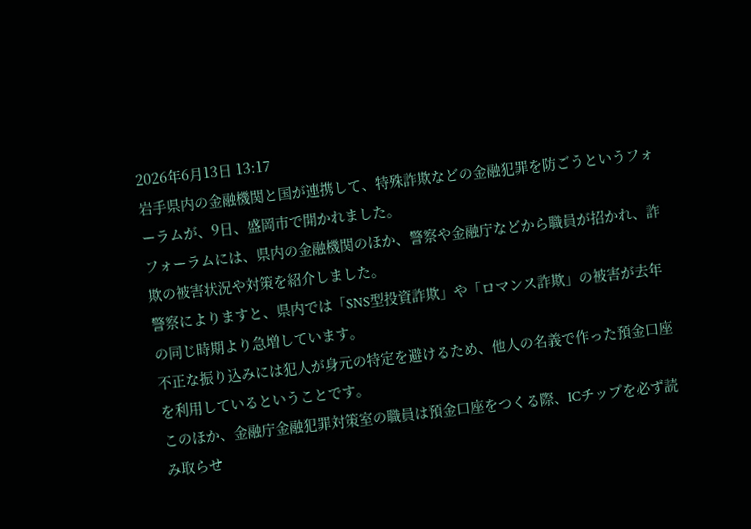2026年6月13日 13:17
岩手県内の金融機関と国が連携して、特殊詐欺などの金融犯罪を防ごうというフォーラムが、9日、盛岡市で開かれました。
フォーラムには、県内の金融機関のほか、警察や金融庁などから職員が招かれ、詐欺の被害状況や対策を紹介しました。
警察によりますと、県内では「SNS型投資詐欺」や「ロマンス詐欺」の被害が去年の同じ時期より急増しています。
不正な振り込みには犯人が身元の特定を避けるため、他人の名義で作った預金口座を利用しているということです。
このほか、金融庁金融犯罪対策室の職員は預金口座をつくる際、ICチップを必ず読み取らせ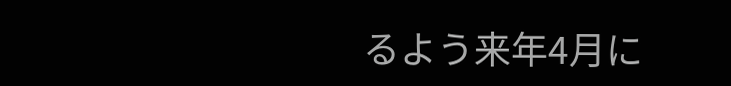るよう来年4月に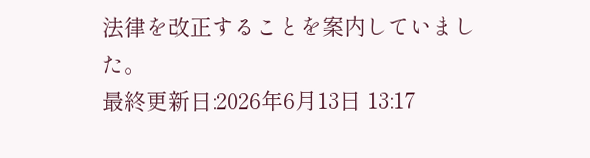法律を改正することを案内していました。
最終更新日:2026年6月13日 13:17